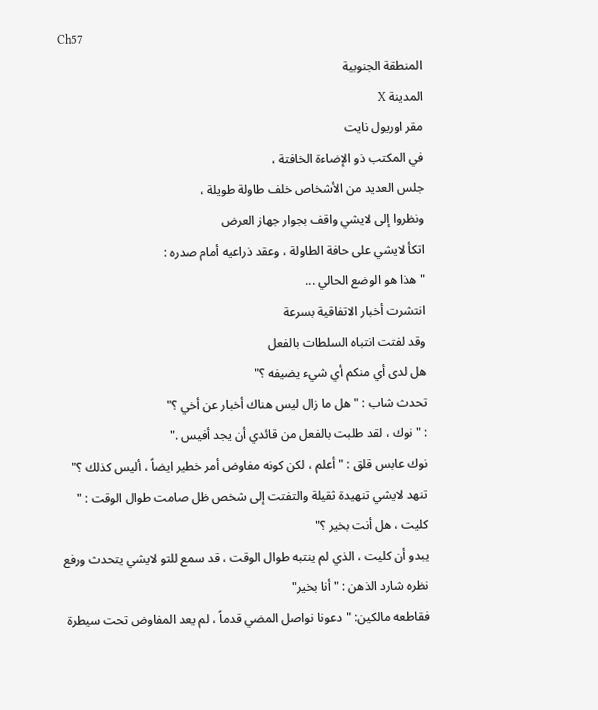Ch57
المنطقة الجنوبية
المدينة X
مقر اوريول نايت
في المكتب ذو الإضاءة الخافتة ،
جلس العديد من الأشخاص خلف طاولة طويلة ،
ونظروا إلى لايشي واقف بجوار جهاز العرض
اتكأ لايشي على حافة الطاولة ، وعقد ذراعيه أمام صدره :
" هذا هو الوضع الحالي ...
انتشرت أخبار الاتفاقية بسرعة
وقد لفتت انتباه السلطات بالفعل
هل لدى أي منكم أي شيء يضيفه ؟"
تحدث شاب : " هل ما زال ليس هناك أخبار عن أخي ؟"
: " نوك ، لقد طلبت بالفعل من قائدي أن يجد أفيس ."
نوك عابس قلق : " أعلم ، لكن كونه مفاوض أمر خطير ايضاً ، أليس كذلك ؟"
تنهد لايشي تنهيدة ثقيلة والتفتت إلى شخص ظل صامت طوال الوقت : " كليت ، هل أنت بخير ؟"
يبدو أن كليت ، الذي لم ينتبه طوال الوقت ، قد سمع للتو لايشي يتحدث ورفع نظره شارد الذهن : " أنا بخير"
فقاطعه مالكين: "دعونا نواصل المضي قدماً ، لم يعد المفاوض تحت سيطرة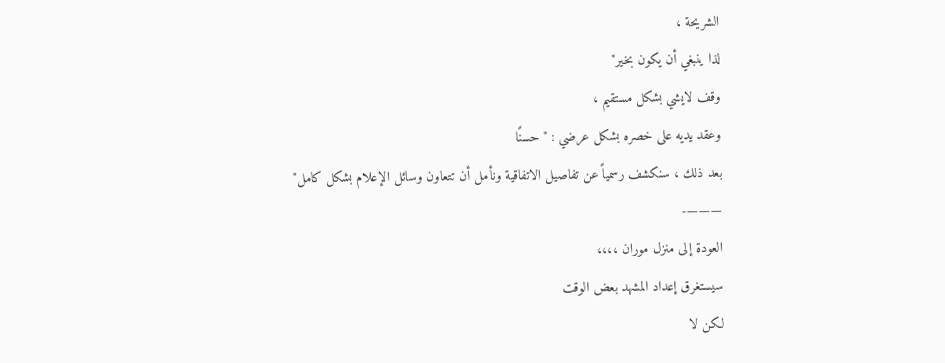الشريحة ،
لذا ينبغي أن يكون بخير"
وقف لايشي بشكل مستقيم ،
وعقد يديه على خصره بشكل عرضي : " حسنًا
بعد ذلك ، سنكشف رسمياً عن تفاصيل الاتفاقية ونأمل أن تتعاون وسائل الإعلام بشكل كامل"
———-
العودة إلى منزل موران ،،،،
سيستغرق إعداد المشهد بعض الوقت
لكن لا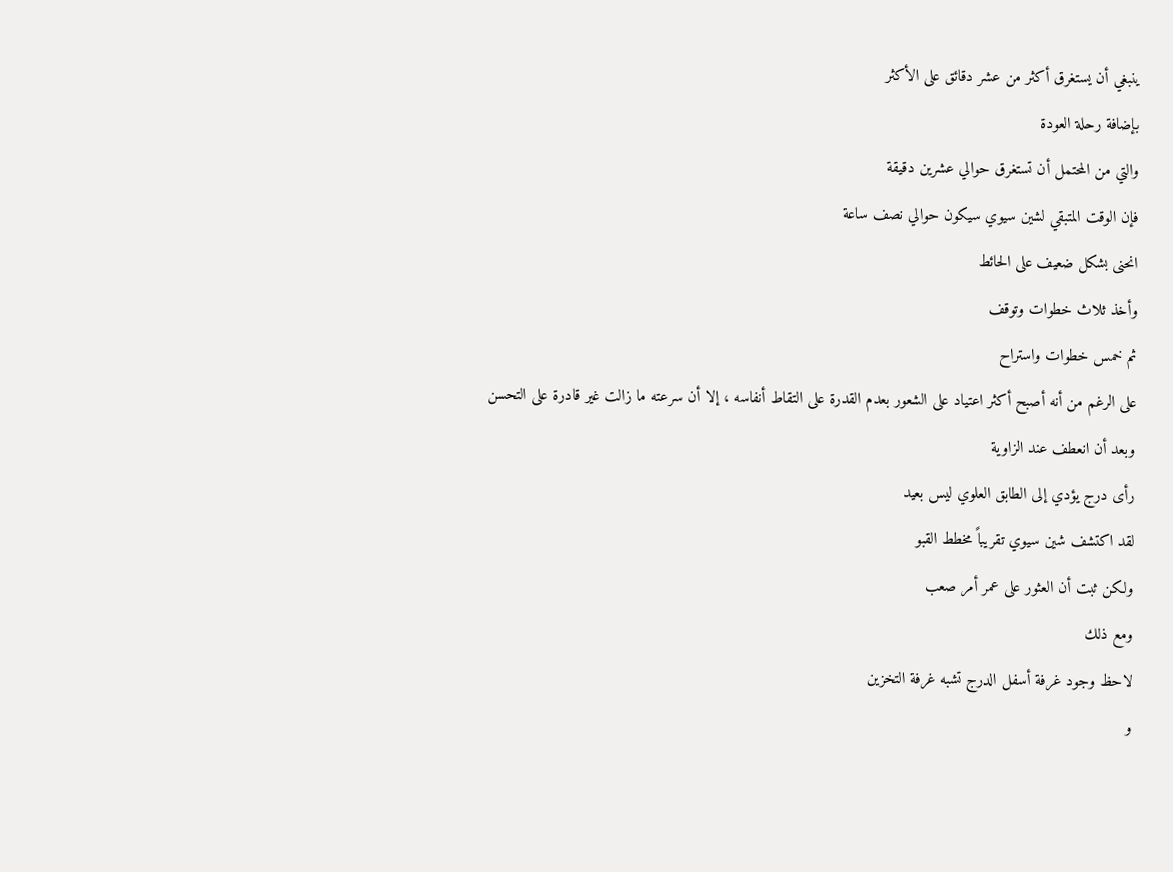ينبغي أن يستغرق أكثر من عشر دقائق على الأكثر
بإضافة رحلة العودة
والتي من المحتمل أن تستغرق حوالي عشرين دقيقة
فإن الوقت المتبقي لشين سيوي سيكون حوالي نصف ساعة
انحنى بشكل ضعيف على الحائط
وأخذ ثلاث خطوات وتوقف
ثم خمس خطوات واستراح
على الرغم من أنه أصبح أكثر اعتياد على الشعور بعدم القدرة على التقاط أنفاسه ، إلا أن سرعته ما زالت غير قادرة على التحسن
وبعد أن انعطف عند الزاوية
رأى درج يؤدي إلى الطابق العلوي ليس بعيد
لقد اكتشف شين سيوي تقريباً مخطط القبو
ولكن ثبت أن العثور على عمر أمر صعب
ومع ذلك
لاحظ وجود غرفة أسفل الدرج تشبه غرفة التخزين
و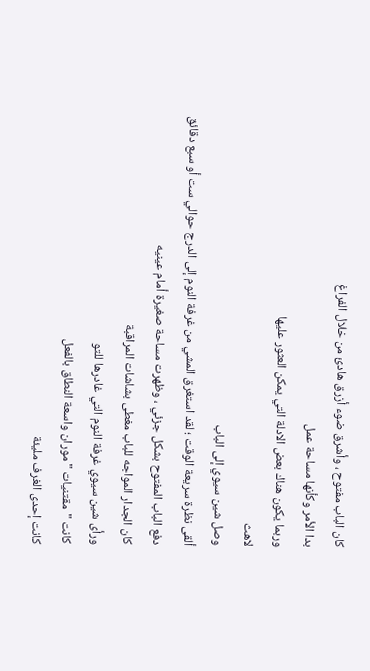كان الباب مفتوح ، وأشرق ضوء أزرق هادئ من خلال الفراغ
بدا الأمر وكأنها مساحة عمل
وربما يكون هناك بعض الادلة التي يمكن العثور عليها
لاهث
وصل شين سيوي إلى الباب
ألقى نظرة سريعة الوقت ؛ لقد استغرق المشي من غرفة النوم إلى الدرج حوالي ست أو سبع دقائق
دفع الباب المفتوح بشكل جزئي ، وظهرت مساحة صغيرة أمام عينيه
كان الجدار المواجه للباب مغطى بشاشات المراقبة
ورأى شين سيوي غرفة النوم التي غادرها للتو
كانت "مقتنيات " موران واسعة النطاق بالفعل
كانت إحدى الغرف مليئة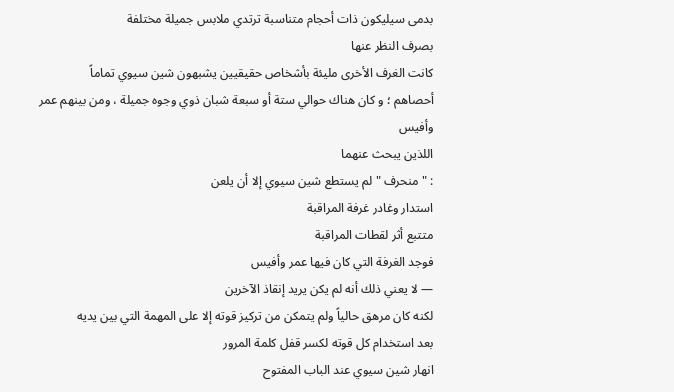بدمى سيليكون ذات أحجام متناسبة ترتدي ملابس جميلة مختلفة
بصرف النظر عنها
كانت الغرف الأخرى مليئة بأشخاص حقيقيين يشبهون شين سيوي تماماً
أحصاهم ؛ و كان هناك حوالي ستة أو سبعة شبان ذوي وجوه جميلة ، ومن بينهم عمر وأفيس
اللذين يبحث عنهما
: " منحرف " لم يستطع شين سيوي إلا أن يلعن
استدار وغادر غرفة المراقبة
متتبع أثر لقطات المراقبة
فوجد الغرفة التي كان فيها عمر وأفيس
— لا يعني ذلك أنه لم يكن يريد إنقاذ الآخرين
لكنه كان مرهق حالياً ولم يتمكن من تركيز قوته إلا على المهمة التي بين يديه
بعد استخدام كل قوته لكسر قفل كلمة المرور
انهار شين سيوي عند الباب المفتوح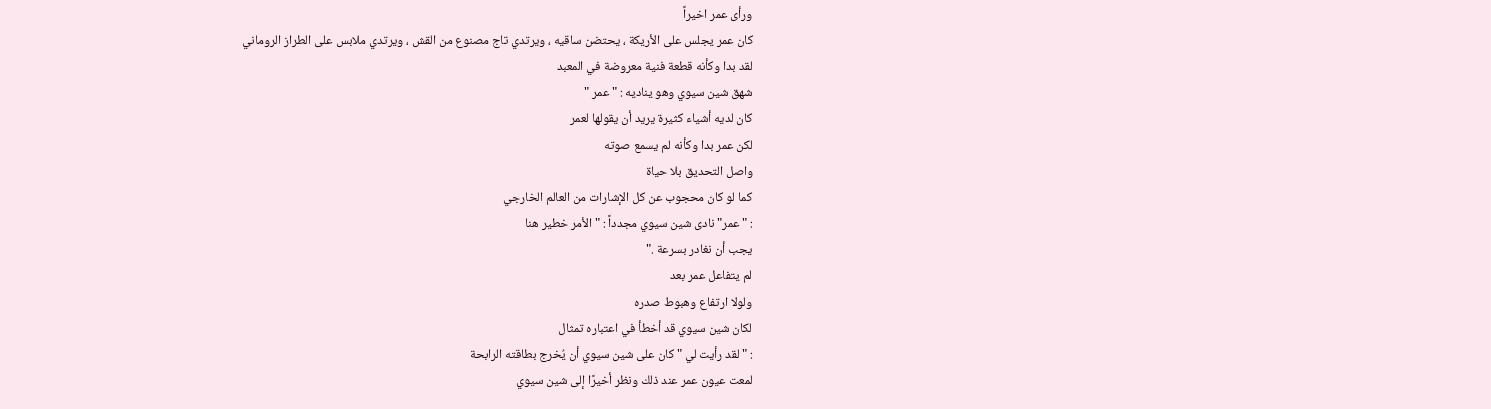ورأى عمر اخيراً
كان عمر يجلس على الأريكة ، يحتضن ساقيه ، ويرتدي تاج مصنوع من القش ، ويرتدي ملابس على الطراز الروماني
لقد بدا وكأنه قطعة فنية معروضة في المعبد
شهق شين سيوي وهو يناديه : " عمر "
كان لديه أشياء كثيرة يريد أن يقولها لعمر
لكن عمر بدا وكأنه لم يسمع صوته
واصل التحديق بلا حياة
كما لو كان محجوب عن كل الإشارات من العالم الخارجي
: " عمر" نادى شين سيوي مجدداً : " الأمر خطير هنا
يجب أن نغادر بسرعة ."
لم يتفاعل عمر بعد
ولولا ارتفاع وهبوط صدره
لكان شين سيوي قد أخطأ في اعتباره تمثال
: " لقد رأيت لي " كان على شين سيوي أن يُخرج بطاقته الرابحة
لمعت عيون عمر عند ذلك ونظر أخيرًا إلى شين سيوي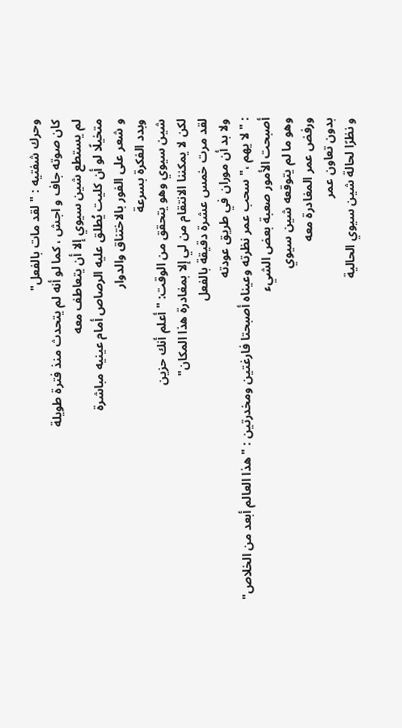وحرك شفتيه : " لقد مات بالفعل"
كان صوته جاف و اجش ، كما لو أنه لم يتحدث منذ فترة طويلة
لم يستطع شين سيوي إلا أن يتعاطف معه
متخيلًا لو أن كليت يُطلق عليه الرصاص أمام عينيه مباشرة
و شعر على الفور بالاختناق والدوار
وبدد الفكرة بسرعة
شين سيوي وهو يتحقق من الوقت: " أعلم أنك حزين
لكن لا يمكننا الانتقام من لي إلا بمغادرة هذا المكان"
لقد مرت خمس عشرة دقيقة بالفعل
ولا بد أن موران في طريق عودته
: " لا يهم ،" سحب عمر نظرته وعيناه أصبحتا فارغتين ومخدرتين : " هذا العالم أبعد من الخلاص"
أصبحت الأمور صعبة بعض الشيء
وهو ما لم يتوقعه شين سيوي
ورفض عمر المغادرة معه
بدون تعاون عمر
و نظرًا لحالة شين سيوي الحالية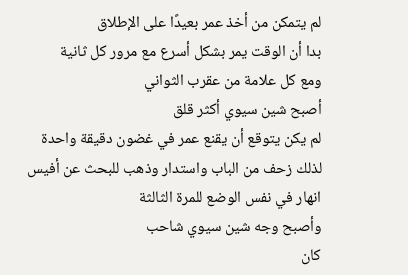لم يتمكن من أخذ عمر بعيدًا على الإطلاق
بدا أن الوقت يمر بشكل أسرع مع مرور كل ثانية
ومع كل علامة من عقرب الثواني
أصبح شين سيوي أكثر قلق
لم يكن يتوقع أن يقنع عمر في غضون دقيقة واحدة
لذلك زحف من الباب واستدار وذهب للبحث عن أفيس
انهار في نفس الوضع للمرة الثالثة
وأصبح وجه شين سيوي شاحب
كان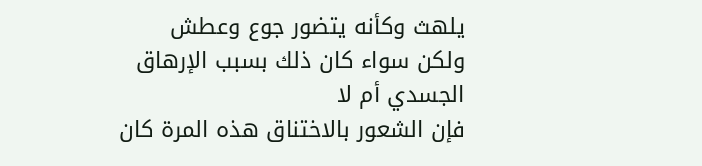يلهث وكأنه يتضور جوع وعطش
ولكن سواء كان ذلك بسبب الإرهاق الجسدي أم لا
فإن الشعور بالاختناق هذه المرة كان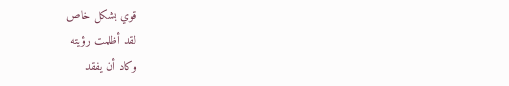قوي بشكل خاص
لقد أظلمت رؤيته
وكاد أن يفقد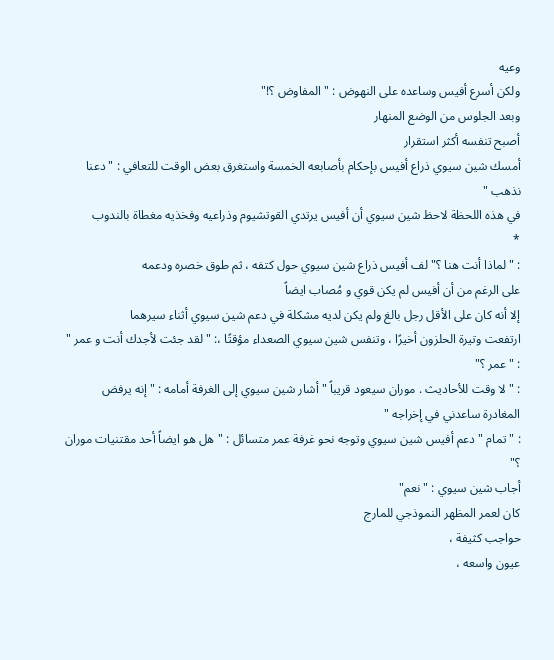وعيه
ولكن أسرع أفيس وساعده على النهوض : " المفاوض ؟!"
وبعد الجلوس من الوضع المنهار
أصبح تنفسه أكثر استقرار
أمسك شين سيوي ذراع أفيس بإحكام بأصابعه الخمسة واستغرق بعض الوقت للتعافي : " دعنا نذهب "
في هذه اللحظة لاحظ شين سيوي أن أفيس يرتدي القوتشيوم وذراعيه وفخذيه مغطاة بالندوب
*
: " لماذا أنت هنا ؟" لف أفيس ذراع شين سيوي حول كتفه ، ثم طوق خصره ودعمه
على الرغم من أن أفيس لم يكن قوي و مُصاب ايضاً
إلا أنه كان على الأقل رجل بالغ ولم يكن لديه مشكلة في دعم شين سيوي أثناء سيرهما
ارتفعت وتيرة الحلزون أخيرًا ، وتنفس شين سيوي الصعداء مؤقتًا ،: "لقد جئت لأجدك أنت و عمر "
: " عمر ؟"
: " لا وقت للأحاديث . موران سيعود قريباً " أشار شين سيوي إلى الغرفة أمامه : " إنه يرفض المغادرة ساعدني في إخراجه "
: " تمام " دعم أفيس شين سيوي وتوجه نحو غرفة عمر متسائل : "هل هو ايضاً أحد مقتنيات موران ؟"
أجاب شين سيوي : " نعم"
كان لعمر المظهر النموذجي للمارج
حواجب كثيفة ،
عيون واسعه ،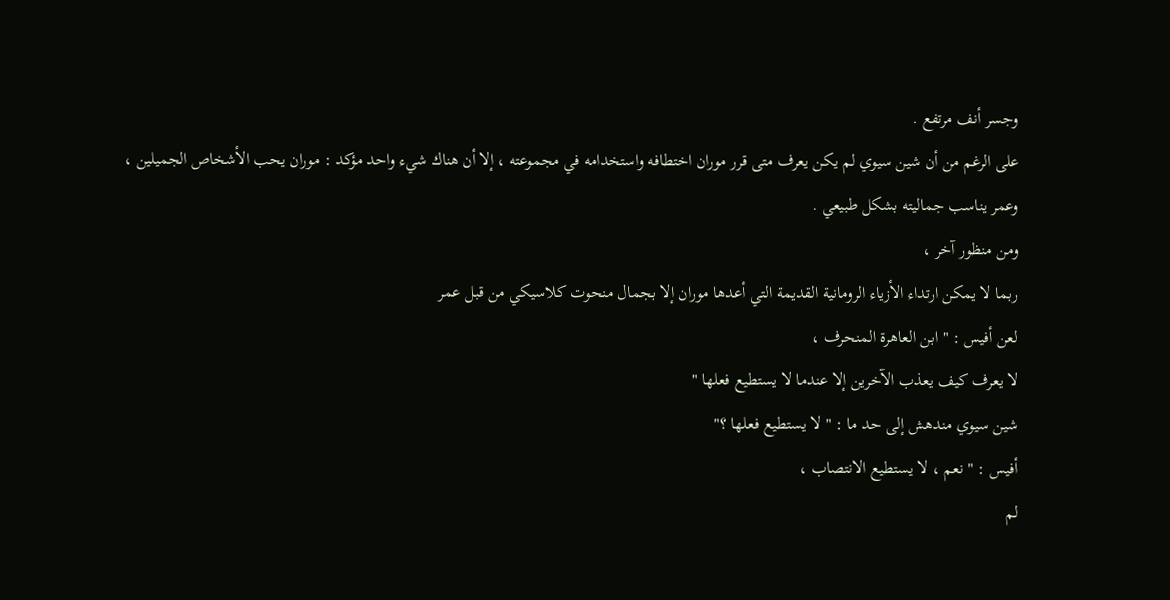وجسر أنف مرتفع .
على الرغم من أن شين سيوي لم يكن يعرف متى قرر موران اختطافه واستخدامه في مجموعته ، إلا أن هناك شيء واحد مؤكد : موران يحب الأشخاص الجميلين ،
وعمر يناسب جماليته بشكل طبيعي .
ومن منظور آخر ،
ربما لا يمكن ارتداء الأزياء الرومانية القديمة التي أعدها موران إلا بجمال منحوت كلاسيكي من قبل عمر
لعن أفيس : " ابن العاهرة المنحرف ،
لا يعرف كيف يعذب الآخرين إلا عندما لا يستطيع فعلها "
شين سيوي مندهش إلى حد ما : " لا يستطيع فعلها ؟"
أفيس : " نعم ، لا يستطيع الانتصاب ،
لم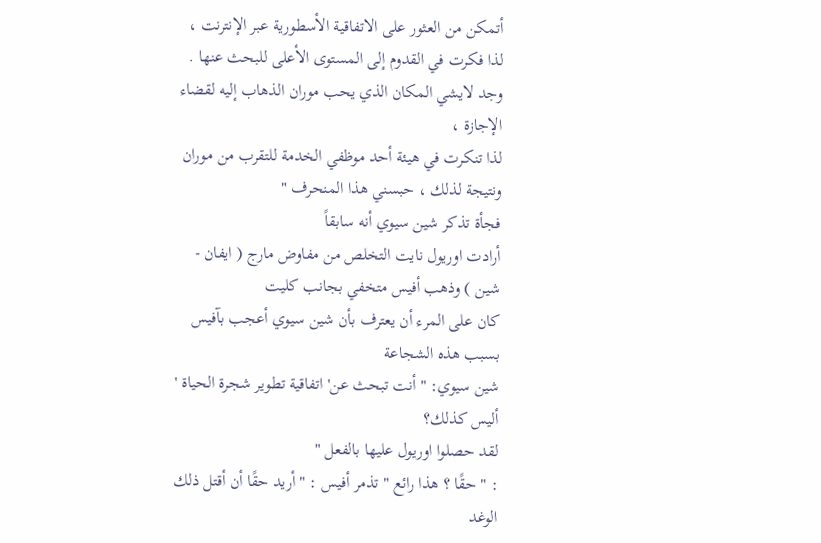أتمكن من العثور على الاتفاقية الأسطورية عبر الإنترنت ، لذا فكرت في القدوم إلى المستوى الأعلى للبحث عنها .
وجد لايشي المكان الذي يحب موران الذهاب إليه لقضاء الإجازة ،
لذا تنكرت في هيئة أحد موظفي الخدمة للتقرب من موران ونتيجة لذلك ، حبسني هذا المنحرف "
فجأة تذكر شين سيوي أنه سابقاً
أرادت اوريول نايت التخلص من مفاوض مارج ( ايفان - شين ) وذهب أفيس متخفي بجانب كليت
كان على المرء أن يعترف بأن شين سيوي أعجب بآفيس بسبب هذه الشجاعة
شين سيوي: " أنت تبحث عن' اتفاقية تطوير شجرة الحياة ' أليس كذلك؟
لقد حصلوا اوريول عليها بالفعل "
: " حقًا ؟ هذا رائع " تذمر أفيس : " أريد حقًا أن أقتل ذلك الوغد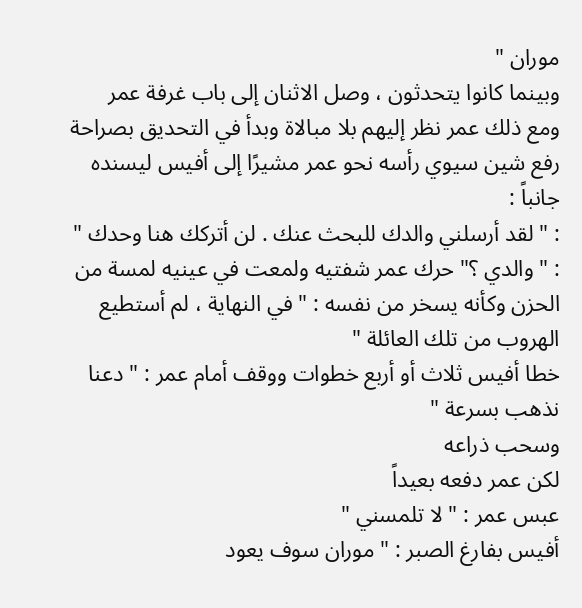موران "
وبينما كانوا يتحدثون ، وصل الاثنان إلى باب غرفة عمر
ومع ذلك عمر نظر إليهم بلا مبالاة وبدأ في التحديق بصراحة
رفع شين سيوي رأسه نحو عمر مشيرًا إلى أفيس ليسنده جانباً :
: " لقد أرسلني والدك للبحث عنك . لن أتركك هنا وحدك "
: " والدي ؟" حرك عمر شفتيه ولمعت في عينيه لمسة من الحزن وكأنه يسخر من نفسه : " في النهاية ، لم أستطيع الهروب من تلك العائلة "
خطا أفيس ثلاث أو أربع خطوات ووقف أمام عمر : " دعنا نذهب بسرعة "
وسحب ذراعه
لكن عمر دفعه بعيداً
عبس عمر : " لا تلمسني "
أفيس بفارغ الصبر : " موران سوف يعود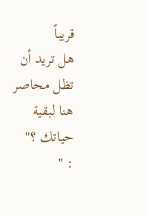قريباً
هل تريد أن تظل محاصر هنا لبقية حياتك ؟"
: "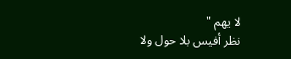لا يهم "
نظر أفيس بلا حول ولا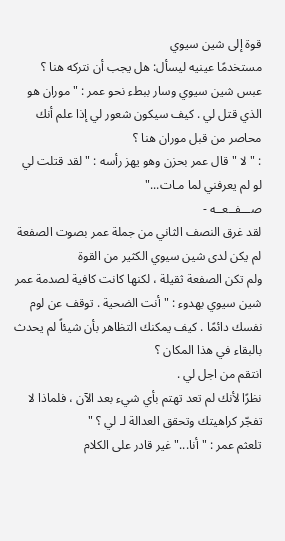قوة إلى شين سيوي
مستخدمًا عينيه ليسأل: هل يجب أن نتركه هنا ؟
عبس شين سيوي وسار ببطء نحو عمر : " موران هو الذي قتل لي . كيف سيكون شعور لي إذا علم أنك محاصر من قبل موران هنا ؟
: " لا " قال عمر بحزن وهو يهز رأسه : " لقد قتلت لي
لو لم يعرفني لما مـات..."
صـــفــعــه -
لقد غرق النصف الثاني من جملة عمر بصوت الصفعة
لم يكن لدى شين سيوي الكثير من القوة
ولم تكن الصفعة ثقيلة ، لكنها كانت كافية لصدمة عمر
شين سيوي بهدوء : " أنت الضحية . توقف عن لوم نفسك دائمًا . كيف يمكنك التظاهر بأن شيئاً لم يحدث بالبقاء في هذا المكان ؟
انتقم من اجل لي .
نظرًا لأنك لم تعد تهتم بأي شيء بعد الآن ، فلماذا لا تفجّر كراهيتك وتحقق العدالة لـ لي ؟ "
تلعثم عمر : " أنا..." غير قادر على الكلام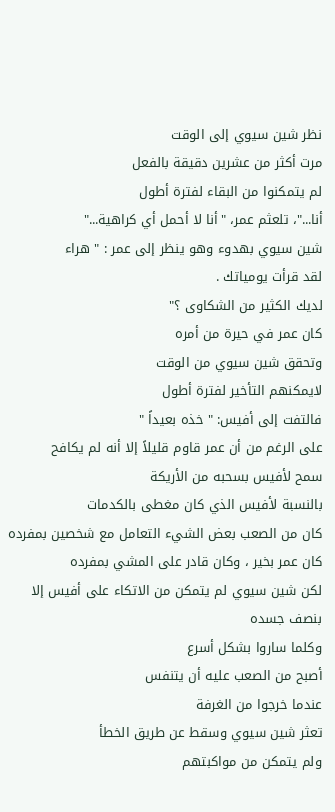نظر شين سيوي إلى الوقت
مرت أكثر من عشرين دقيقة بالفعل
لم يتمكنوا من البقاء لفترة أطول
أنا..."، تلعثم عمر، "أنا لا أحمل أي كراهية..."
شين سيوي بهدوء وهو ينظر إلى عمر : " هراء
لقد قرأت يومياتك .
لديك الكثير من الشكاوى ؟"
كان عمر في حيرة من أمره
وتحقق شين سيوي من الوقت
لايمكنهم التأخير لفترة أطول
فالتفت إلى أفيس: " خذه بعيداً "
على الرغم من أن عمر قاوم قليلاً إلا أنه لم يكافح
سمح لأفيس بسحبه من الأريكة
بالنسبة لأفيس الذي كان مغطى بالكدمات
كان من الصعب بعض الشيء التعامل مع شخصين بمفرده
كان عمر بخير ، وكان قادر على المشي بمفرده
لكن شين سيوي لم يتمكن من الاتكاء على أفيس إلا بنصف جسده
وكلما ساروا بشكل أسرع
أصبح من الصعب عليه أن يتنفس
عندما خرجوا من الغرفة
تعثر شين سيوي وسقط عن طريق الخطأ
ولم يتمكن من مواكبتهم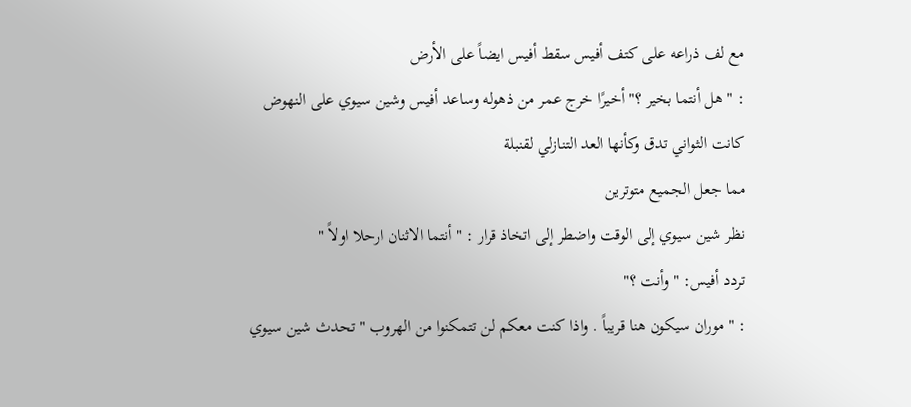مع لف ذراعه على كتف أفيس سقط أفيس ايضاً على الأرض
: " هل أنتما بخير ؟" أخيرًا خرج عمر من ذهوله وساعد أفيس وشين سيوي على النهوض
كانت الثواني تدق وكأنها العد التنازلي لقنبلة
مما جعل الجميع متوترين
نظر شين سيوي إلى الوقت واضطر إلى اتخاذ قرار : " أنتما الاثنان ارحلا اولاً "
تردد أفيس: " وأنت ؟"
: " موران سيكون هنا قريباً . واذا كنت معكم لن تتمكنوا من الهروب " تحدث شين سيوي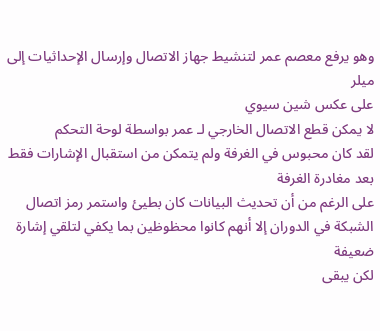وهو يرفع معصم عمر لتنشيط جهاز الاتصال وإرسال الإحداثيات إلى ميلر
على عكس شين سيوي
لا يمكن قطع الاتصال الخارجي لـ عمر بواسطة لوحة التحكم
لقد كان محبوس في الغرفة ولم يتمكن من استقبال الإشارات فقط
بعد مغادرة الغرفة
على الرغم من أن تحديث البيانات كان بطيئ واستمر رمز اتصال الشبكة في الدوران إلا أنهم كانوا محظوظين بما يكفي لتلقي إشارة ضعيفة
لكن يبقى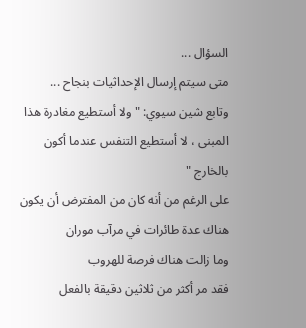السؤال ...
متى سيتم إرسال الإحداثيات بنجاح ...
وتابع شين سيوي: " ولا أستطيع مغادرة هذا المبنى ، لا أستطيع التنفس عندما أكون بالخارج "
على الرغم من أنه كان من المفترض أن يكون هناك عدة طائرات في مرآب موران
وما زالت هناك فرصة للهروب
فقد مر أكثر من ثلاثين دقيقة بالفعل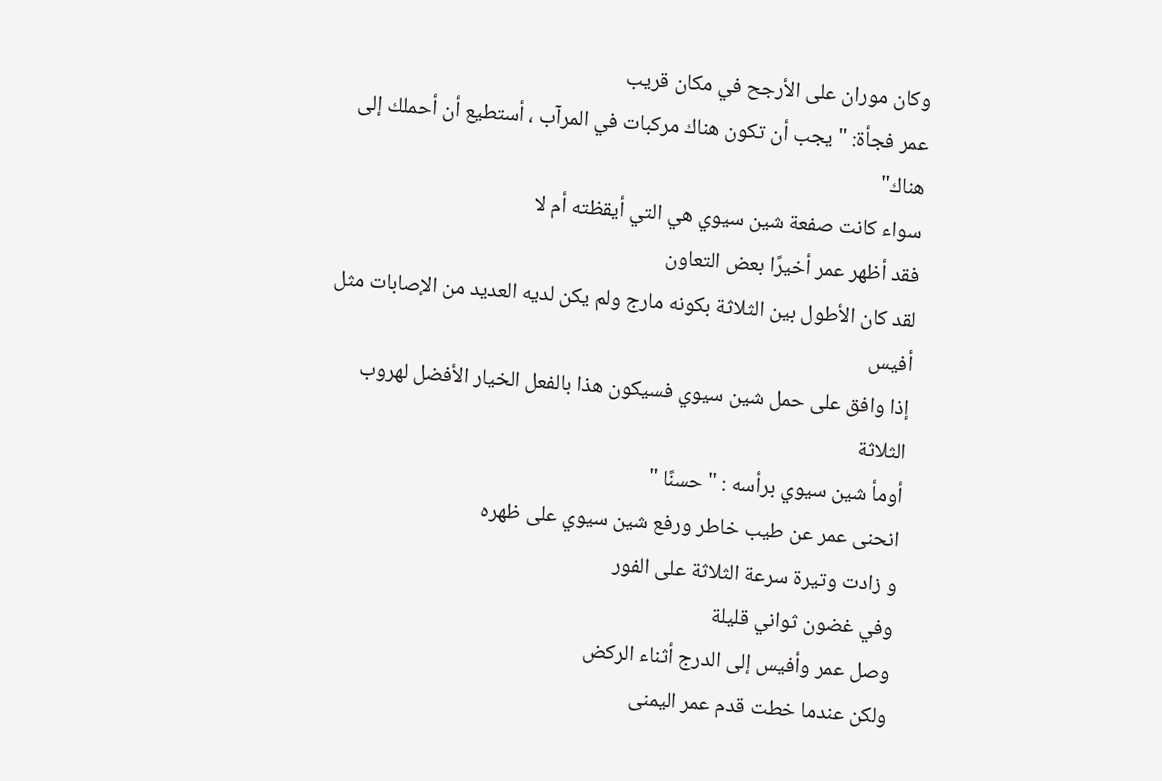وكان موران على الأرجح في مكان قريب
عمر فجأة: " يجب أن تكون هناك مركبات في المرآب ، أستطيع أن أحملك إلى هناك"
سواء كانت صفعة شين سيوي هي التي أيقظته أم لا
فقد أظهر عمر أخيرًا بعض التعاون
لقد كان الأطول بين الثلاثة بكونه مارج ولم يكن لديه العديد من الإصابات مثل أفيس
إذا وافق على حمل شين سيوي فسيكون هذا بالفعل الخيار الأفضل لهروب الثلاثة
أومأ شين سيوي برأسه : " حسنًا "
انحنى عمر عن طيب خاطر ورفع شين سيوي على ظهره
و زادت وتيرة سرعة الثلاثة على الفور
وفي غضون ثواني قليلة
وصل عمر وأفيس إلى الدرج أثناء الركض
ولكن عندما خطت قدم عمر اليمنى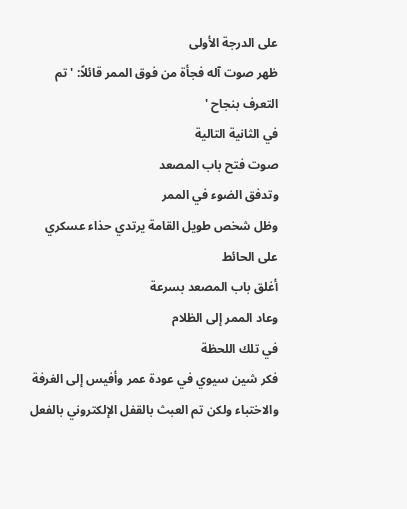على الدرجة الأولى
ظهر صوت آله فجأة من فوق الممر قائلاً: ' تم التعرف بنجاح '
في الثانية التالية
صوت فتح باب المصعد
وتدفق الضوء في الممر
وظل شخص طويل القامة يرتدي حذاء عسكري على الحائط
أغلق باب المصعد بسرعة
وعاد الممر إلى الظلام
في تلك اللحظة
فكر شين سيوي في عودة عمر وأفيس إلى الغرفة والاختباء ولكن تم العبث بالقفل الإلكتروني بالفعل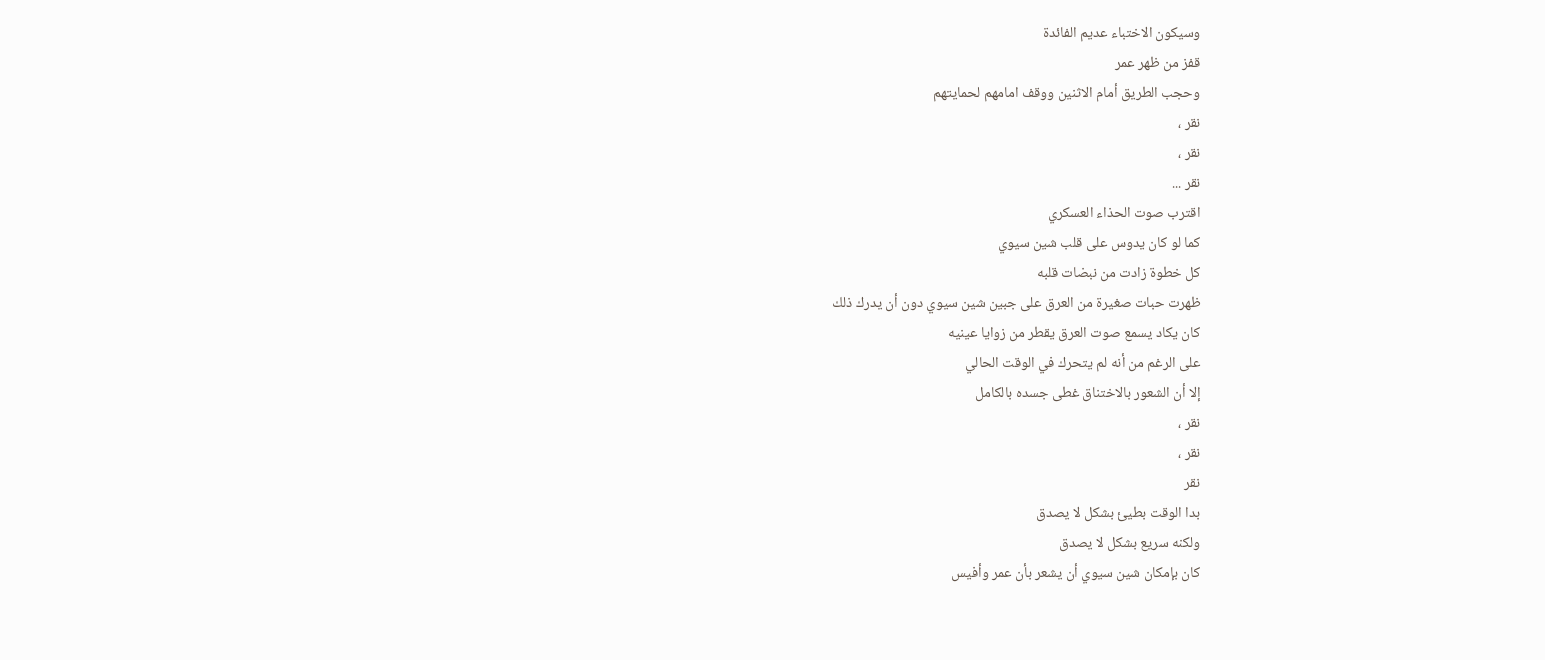وسيكون الاختباء عديم الفائدة
قفز من ظهر عمر
وحجب الطريق أمام الاثنين ووقف امامهم لحمايتهم
نقر ،
نقر ،
نقر ...
اقترب صوت الحذاء العسكري
كما لو كان يدوس على قلب شين سيوي
كل خطوة زادت من نبضات قلبه
ظهرت حبات صغيرة من العرق على جبين شين سيوي دون أن يدرك ذلك
كان يكاد يسمع صوت العرق يقطر من زوايا عينيه
على الرغم من أنه لم يتحرك في الوقت الحالي
إلا أن الشعور بالاختناق غطى جسده بالكامل
نقر ،
نقر ،
نقر
بدا الوقت بطيئ بشكل لا يصدق
ولكنه سريع بشكل لا يصدق
كان بإمكان شين سيوي أن يشعر بأن عمر وأفيس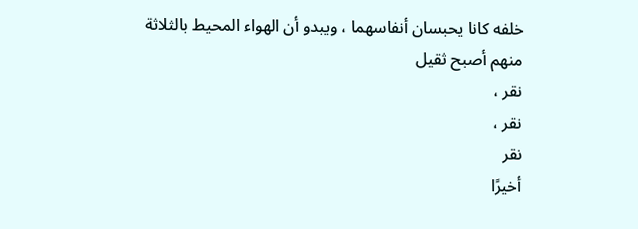خلفه كانا يحبسان أنفاسهما ، ويبدو أن الهواء المحيط بالثلاثة منهم أصبح ثقيل
نقر ،
نقر ،
نقر
أخيرًا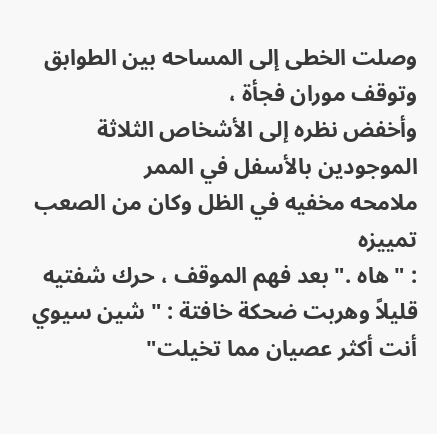وصلت الخطى إلى المساحه بين الطوابق
وتوقف موران فجأة ،
وأخفض نظره إلى الأشخاص الثلاثة الموجودين بالأسفل في الممر
ملامحه مخفيه في الظل وكان من الصعب تمييزه
: " هاه ." بعد فهم الموقف ، حرك شفتيه قليلاً وهربت ضحكة خافتة : " شين سيوي أنت أكثر عصيان مما تخيلت"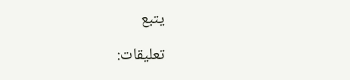يتبع

تعليقات: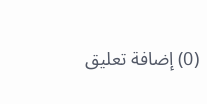(0) إضافة تعليق